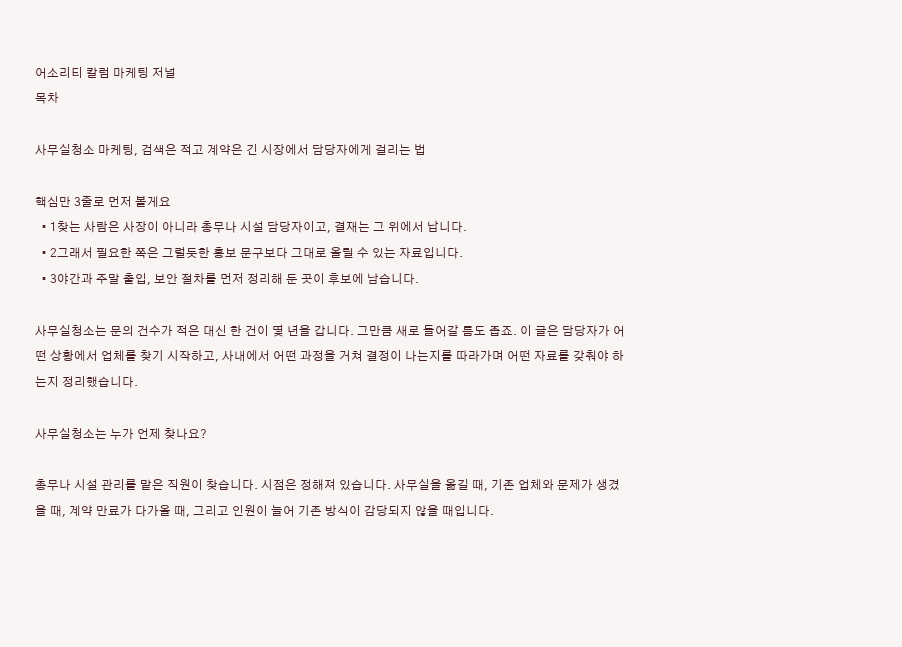어소리티 칼럼 마케팅 저널
목차

사무실청소 마케팅, 검색은 적고 계약은 긴 시장에서 담당자에게 걸리는 법

핵심만 3줄로 먼저 볼게요
  • 1찾는 사람은 사장이 아니라 총무나 시설 담당자이고, 결재는 그 위에서 납니다.
  • 2그래서 필요한 쪽은 그럴듯한 홍보 문구보다 그대로 올릴 수 있는 자료입니다.
  • 3야간과 주말 출입, 보안 절차를 먼저 정리해 둔 곳이 후보에 남습니다.

사무실청소는 문의 건수가 적은 대신 한 건이 몇 년을 갑니다. 그만큼 새로 들어갈 틈도 좁죠. 이 글은 담당자가 어떤 상황에서 업체를 찾기 시작하고, 사내에서 어떤 과정을 거쳐 결정이 나는지를 따라가며 어떤 자료를 갖춰야 하는지 정리했습니다.

사무실청소는 누가 언제 찾나요?

총무나 시설 관리를 맡은 직원이 찾습니다. 시점은 정해져 있습니다. 사무실을 옮길 때, 기존 업체와 문제가 생겼을 때, 계약 만료가 다가올 때, 그리고 인원이 늘어 기존 방식이 감당되지 않을 때입니다.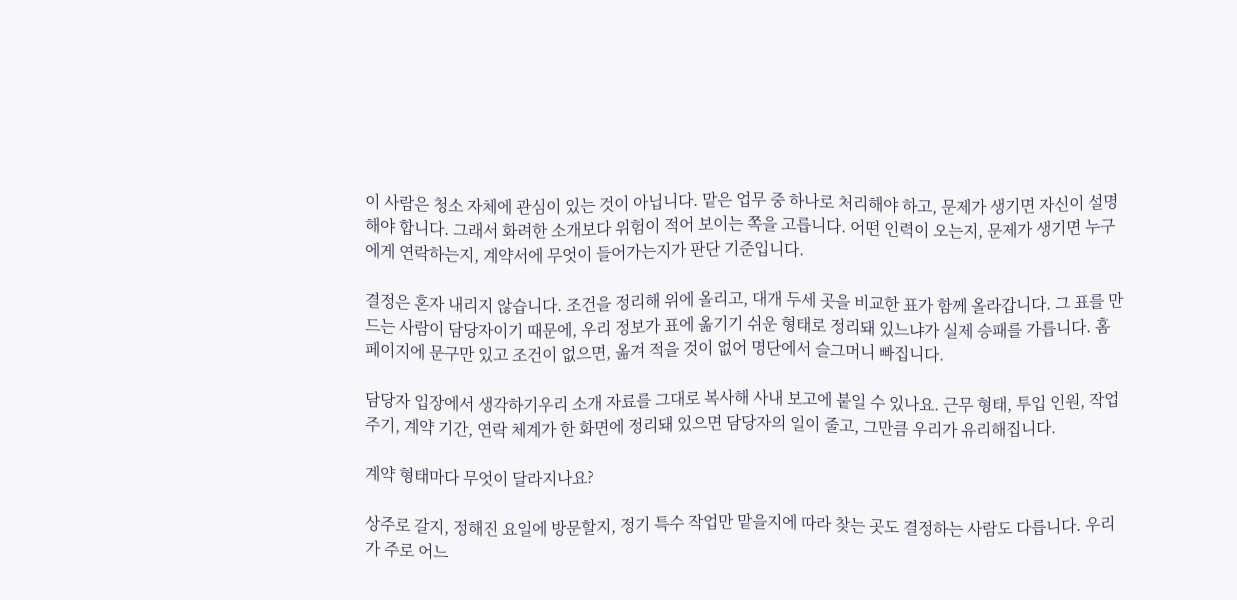이 사람은 청소 자체에 관심이 있는 것이 아닙니다. 맡은 업무 중 하나로 처리해야 하고, 문제가 생기면 자신이 설명해야 합니다. 그래서 화려한 소개보다 위험이 적어 보이는 쪽을 고릅니다. 어떤 인력이 오는지, 문제가 생기면 누구에게 연락하는지, 계약서에 무엇이 들어가는지가 판단 기준입니다.

결정은 혼자 내리지 않습니다. 조건을 정리해 위에 올리고, 대개 두세 곳을 비교한 표가 함께 올라갑니다. 그 표를 만드는 사람이 담당자이기 때문에, 우리 정보가 표에 옮기기 쉬운 형태로 정리돼 있느냐가 실제 승패를 가릅니다. 홈페이지에 문구만 있고 조건이 없으면, 옮겨 적을 것이 없어 명단에서 슬그머니 빠집니다.

담당자 입장에서 생각하기우리 소개 자료를 그대로 복사해 사내 보고에 붙일 수 있나요. 근무 형태, 투입 인원, 작업 주기, 계약 기간, 연락 체계가 한 화면에 정리돼 있으면 담당자의 일이 줄고, 그만큼 우리가 유리해집니다.

계약 형태마다 무엇이 달라지나요?

상주로 갈지, 정해진 요일에 방문할지, 정기 특수 작업만 맡을지에 따라 찾는 곳도 결정하는 사람도 다릅니다. 우리가 주로 어느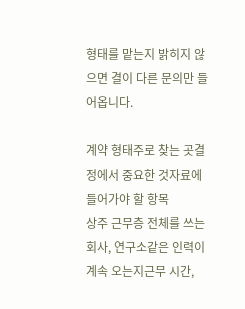형태를 맡는지 밝히지 않으면 결이 다른 문의만 들어옵니다.

계약 형태주로 찾는 곳결정에서 중요한 것자료에 들어가야 할 항목
상주 근무층 전체를 쓰는 회사, 연구소같은 인력이 계속 오는지근무 시간,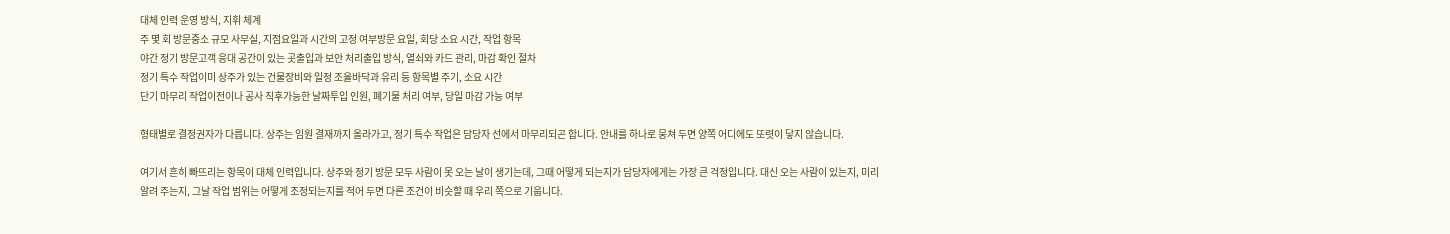대체 인력 운영 방식, 지휘 체계
주 몇 회 방문중소 규모 사무실, 지점요일과 시간의 고정 여부방문 요일, 회당 소요 시간, 작업 항목
야간 정기 방문고객 응대 공간이 있는 곳출입과 보안 처리출입 방식, 열쇠와 카드 관리, 마감 확인 절차
정기 특수 작업이미 상주가 있는 건물장비와 일정 조율바닥과 유리 등 항목별 주기, 소요 시간
단기 마무리 작업이전이나 공사 직후가능한 날짜투입 인원, 폐기물 처리 여부, 당일 마감 가능 여부

형태별로 결정권자가 다릅니다. 상주는 임원 결재까지 올라가고, 정기 특수 작업은 담당자 선에서 마무리되곤 합니다. 안내를 하나로 뭉쳐 두면 양쪽 어디에도 또렷이 닿지 않습니다.

여기서 흔히 빠뜨리는 항목이 대체 인력입니다. 상주와 정기 방문 모두 사람이 못 오는 날이 생기는데, 그때 어떻게 되는지가 담당자에게는 가장 큰 걱정입니다. 대신 오는 사람이 있는지, 미리 알려 주는지, 그날 작업 범위는 어떻게 조정되는지를 적어 두면 다른 조건이 비슷할 때 우리 쪽으로 기웁니다.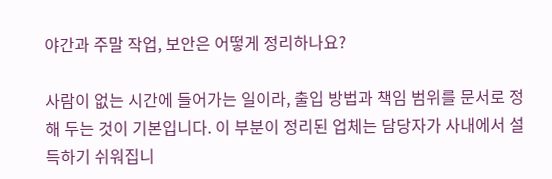야간과 주말 작업, 보안은 어떻게 정리하나요?

사람이 없는 시간에 들어가는 일이라, 출입 방법과 책임 범위를 문서로 정해 두는 것이 기본입니다. 이 부분이 정리된 업체는 담당자가 사내에서 설득하기 쉬워집니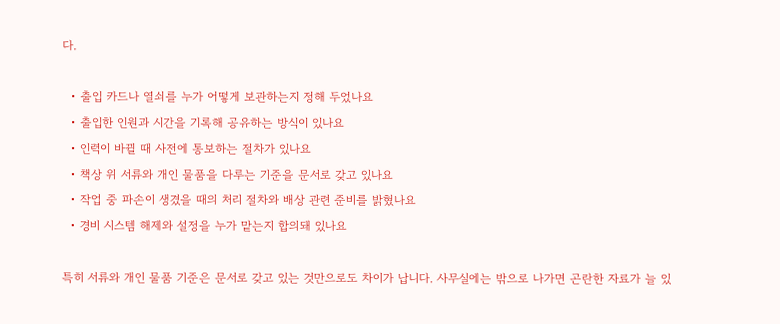다.

  • 출입 카드나 열쇠를 누가 어떻게 보관하는지 정해 두었나요
  • 출입한 인원과 시간을 기록해 공유하는 방식이 있나요
  • 인력이 바뀔 때 사전에 통보하는 절차가 있나요
  • 책상 위 서류와 개인 물품을 다루는 기준을 문서로 갖고 있나요
  • 작업 중 파손이 생겼을 때의 처리 절차와 배상 관련 준비를 밝혔나요
  • 경비 시스템 해제와 설정을 누가 맡는지 합의돼 있나요

특히 서류와 개인 물품 기준은 문서로 갖고 있는 것만으로도 차이가 납니다. 사무실에는 밖으로 나가면 곤란한 자료가 늘 있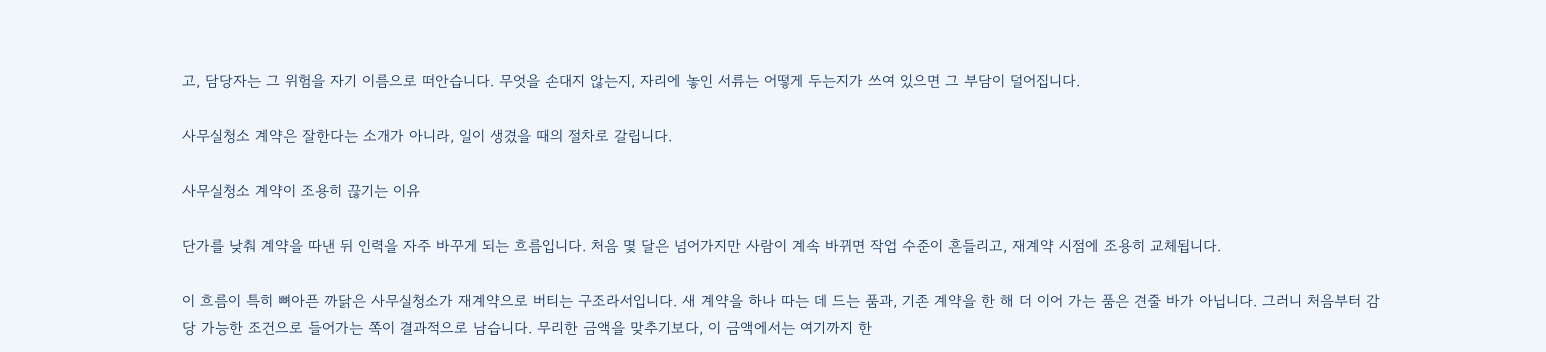고, 담당자는 그 위험을 자기 이름으로 떠안습니다. 무엇을 손대지 않는지, 자리에 놓인 서류는 어떻게 두는지가 쓰여 있으면 그 부담이 덜어집니다.

사무실청소 계약은 잘한다는 소개가 아니라, 일이 생겼을 때의 절차로 갈립니다.

사무실청소 계약이 조용히 끊기는 이유

단가를 낮춰 계약을 따낸 뒤 인력을 자주 바꾸게 되는 흐름입니다. 처음 몇 달은 넘어가지만 사람이 계속 바뀌면 작업 수준이 흔들리고, 재계약 시점에 조용히 교체됩니다.

이 흐름이 특히 뼈아픈 까닭은 사무실청소가 재계약으로 버티는 구조라서입니다. 새 계약을 하나 따는 데 드는 품과, 기존 계약을 한 해 더 이어 가는 품은 견줄 바가 아닙니다. 그러니 처음부터 감당 가능한 조건으로 들어가는 쪽이 결과적으로 남습니다. 무리한 금액을 맞추기보다, 이 금액에서는 여기까지 한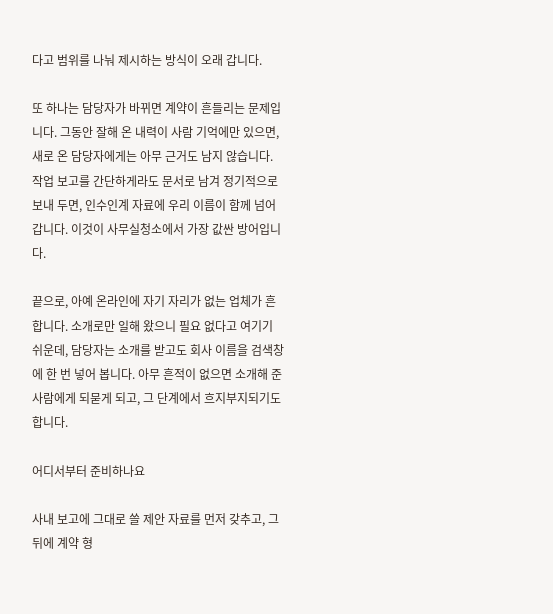다고 범위를 나눠 제시하는 방식이 오래 갑니다.

또 하나는 담당자가 바뀌면 계약이 흔들리는 문제입니다. 그동안 잘해 온 내력이 사람 기억에만 있으면, 새로 온 담당자에게는 아무 근거도 남지 않습니다. 작업 보고를 간단하게라도 문서로 남겨 정기적으로 보내 두면, 인수인계 자료에 우리 이름이 함께 넘어갑니다. 이것이 사무실청소에서 가장 값싼 방어입니다.

끝으로, 아예 온라인에 자기 자리가 없는 업체가 흔합니다. 소개로만 일해 왔으니 필요 없다고 여기기 쉬운데, 담당자는 소개를 받고도 회사 이름을 검색창에 한 번 넣어 봅니다. 아무 흔적이 없으면 소개해 준 사람에게 되묻게 되고, 그 단계에서 흐지부지되기도 합니다.

어디서부터 준비하나요

사내 보고에 그대로 쓸 제안 자료를 먼저 갖추고, 그 뒤에 계약 형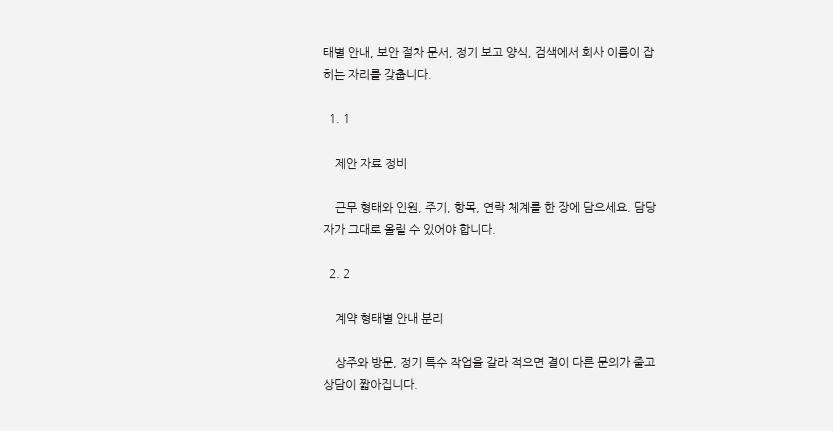태별 안내, 보안 절차 문서, 정기 보고 양식, 검색에서 회사 이름이 잡히는 자리를 갖춥니다.

  1. 1

    제안 자료 정비

    근무 형태와 인원, 주기, 항목, 연락 체계를 한 장에 담으세요. 담당자가 그대로 올릴 수 있어야 합니다.

  2. 2

    계약 형태별 안내 분리

    상주와 방문, 정기 특수 작업을 갈라 적으면 결이 다른 문의가 줄고 상담이 짧아집니다.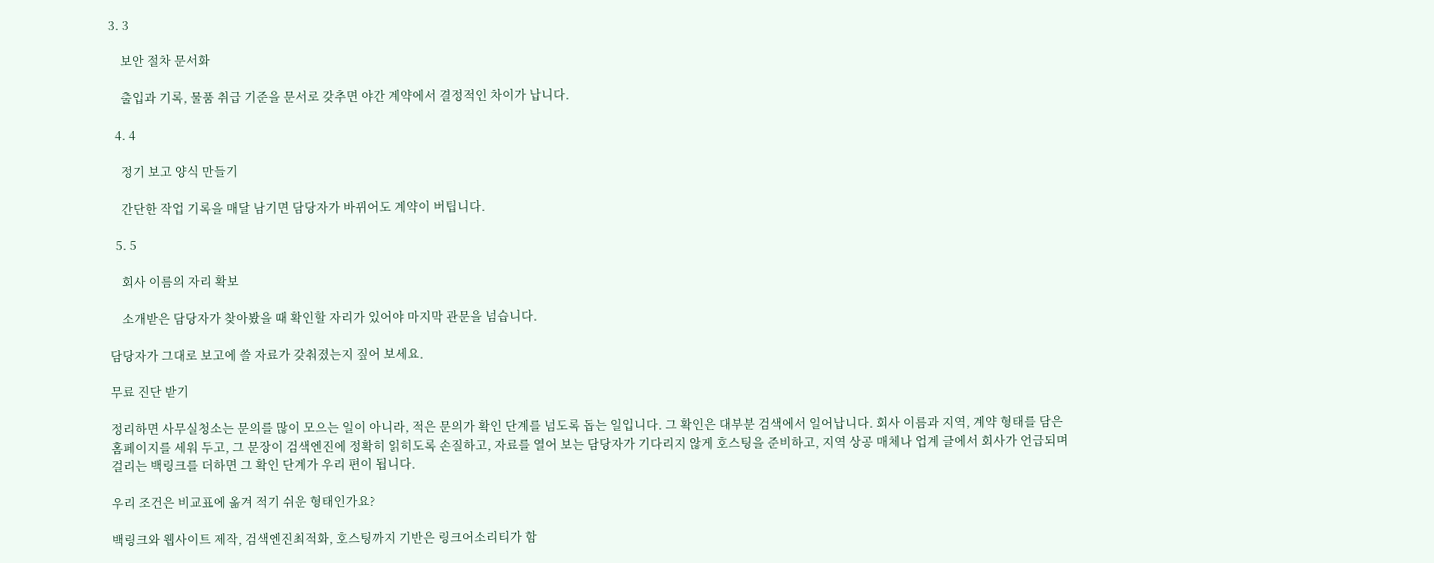3. 3

    보안 절차 문서화

    출입과 기록, 물품 취급 기준을 문서로 갖추면 야간 계약에서 결정적인 차이가 납니다.

  4. 4

    정기 보고 양식 만들기

    간단한 작업 기록을 매달 남기면 담당자가 바뀌어도 계약이 버팁니다.

  5. 5

    회사 이름의 자리 확보

    소개받은 담당자가 찾아봤을 때 확인할 자리가 있어야 마지막 관문을 넘습니다.

담당자가 그대로 보고에 쓸 자료가 갖춰졌는지 짚어 보세요.

무료 진단 받기

정리하면 사무실청소는 문의를 많이 모으는 일이 아니라, 적은 문의가 확인 단계를 넘도록 돕는 일입니다. 그 확인은 대부분 검색에서 일어납니다. 회사 이름과 지역, 계약 형태를 담은 홈페이지를 세워 두고, 그 문장이 검색엔진에 정확히 읽히도록 손질하고, 자료를 열어 보는 담당자가 기다리지 않게 호스팅을 준비하고, 지역 상공 매체나 업계 글에서 회사가 언급되며 걸리는 백링크를 더하면 그 확인 단계가 우리 편이 됩니다.

우리 조건은 비교표에 옮겨 적기 쉬운 형태인가요?

백링크와 웹사이트 제작, 검색엔진최적화, 호스팅까지 기반은 링크어소리티가 함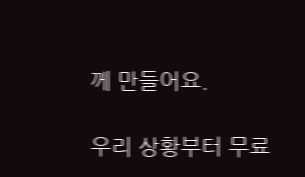께 만들어요.

우리 상황부터 무료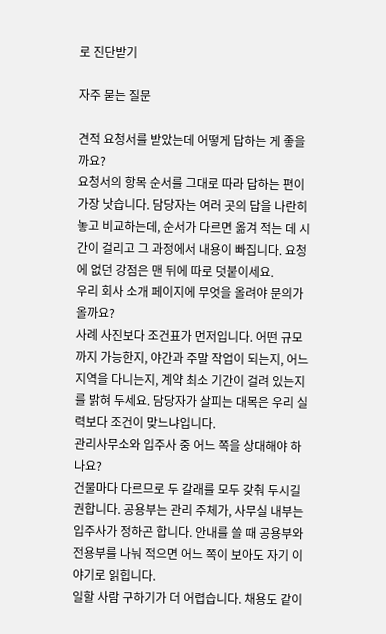로 진단받기

자주 묻는 질문

견적 요청서를 받았는데 어떻게 답하는 게 좋을까요?
요청서의 항목 순서를 그대로 따라 답하는 편이 가장 낫습니다. 담당자는 여러 곳의 답을 나란히 놓고 비교하는데, 순서가 다르면 옮겨 적는 데 시간이 걸리고 그 과정에서 내용이 빠집니다. 요청에 없던 강점은 맨 뒤에 따로 덧붙이세요.
우리 회사 소개 페이지에 무엇을 올려야 문의가 올까요?
사례 사진보다 조건표가 먼저입니다. 어떤 규모까지 가능한지, 야간과 주말 작업이 되는지, 어느 지역을 다니는지, 계약 최소 기간이 걸려 있는지를 밝혀 두세요. 담당자가 살피는 대목은 우리 실력보다 조건이 맞느냐입니다.
관리사무소와 입주사 중 어느 쪽을 상대해야 하나요?
건물마다 다르므로 두 갈래를 모두 갖춰 두시길 권합니다. 공용부는 관리 주체가, 사무실 내부는 입주사가 정하곤 합니다. 안내를 쓸 때 공용부와 전용부를 나눠 적으면 어느 쪽이 보아도 자기 이야기로 읽힙니다.
일할 사람 구하기가 더 어렵습니다. 채용도 같이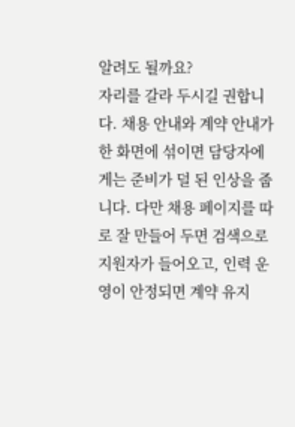알려도 될까요?
자리를 갈라 두시길 권합니다. 채용 안내와 계약 안내가 한 화면에 섞이면 담당자에게는 준비가 덜 된 인상을 줍니다. 다만 채용 페이지를 따로 잘 만들어 두면 검색으로 지원자가 들어오고, 인력 운영이 안정되면 계약 유지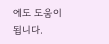에도 도움이 됩니다.